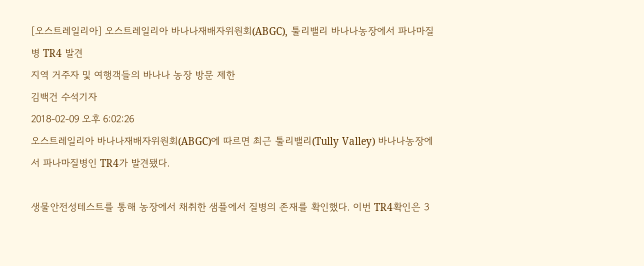[오스트레일리아] 오스트레일리아 바나나재배자위원회(ABGC), 툴리밸리 바나나농장에서 파나마질병 TR4 발견
지역 거주자 및 여행객들의 바나나 농장 방문 제한
김백건 수석기자
2018-02-09 오후 6:02:26
오스트레일리아 바나나재배자위원회(ABGC)에 따르면 최근 툴리밸리(Tully Valley) 바나나농장에서 파나마질병인 TR4가 발견됐다.

생물안전성테스트를 통해 농장에서 채취한 샘플에서 질병의 존재를 확인했다. 이번 TR4확인은 3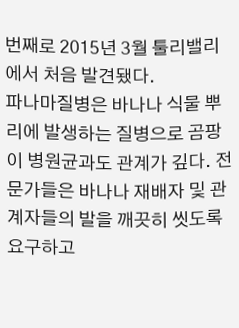번째로 2015년 3월 툴리밸리에서 처음 발견됐다.
파나마질병은 바나나 식물 뿌리에 발생하는 질병으로 곰팡이 병원균과도 관계가 깊다. 전문가들은 바나나 재배자 및 관계자들의 발을 깨끗히 씻도록 요구하고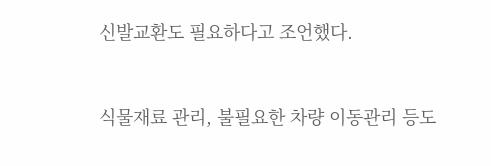신발교환도 필요하다고 조언했다.


식물재료 관리, 불필요한 차량 이동관리 등도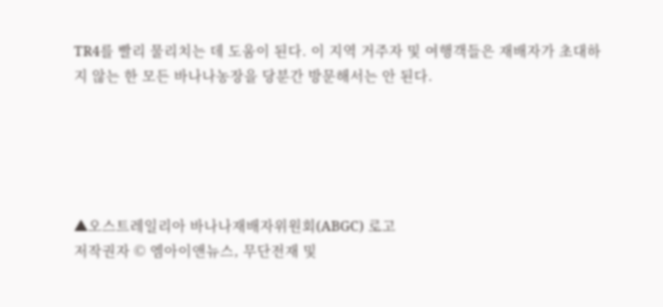TR4를 빨리 물리치는 데 도움이 된다. 이 지역 거주자 및 여행객들은 재배자가 초대하지 않는 한 모든 바나나농장을 당분간 방문해서는 안 된다.





▲오스트레일리아 바나나재배자위원회(ABGC) 로고
저작권자 © 엠아이앤뉴스, 무단전재 및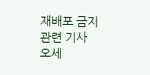재배포 금지
관련 기사
오세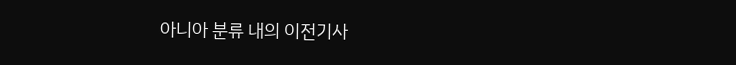아니아 분류 내의 이전기사